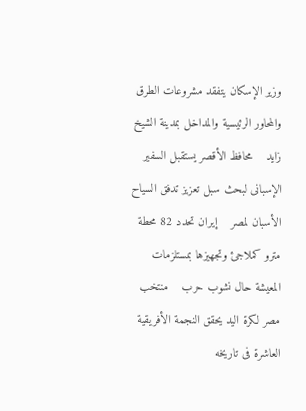وزير الإسكان يتفقد مشروعات الطرق والمحاور الرئيسية والمداخل بمدينة الشيخ زايد    محافظ الأقصر يستقبل السفير الإسبانى لبحث سبل تعزيز تدفق السياح الأسبان لمصر    إيران تحدد 82 محطة مترو كملاجئ وتجهيزها بمستلزمات المعيشة حال نشوب حرب    منتخب مصر لكرة اليد يحقق النجمة الأفريقية العاشرة فى تاريخه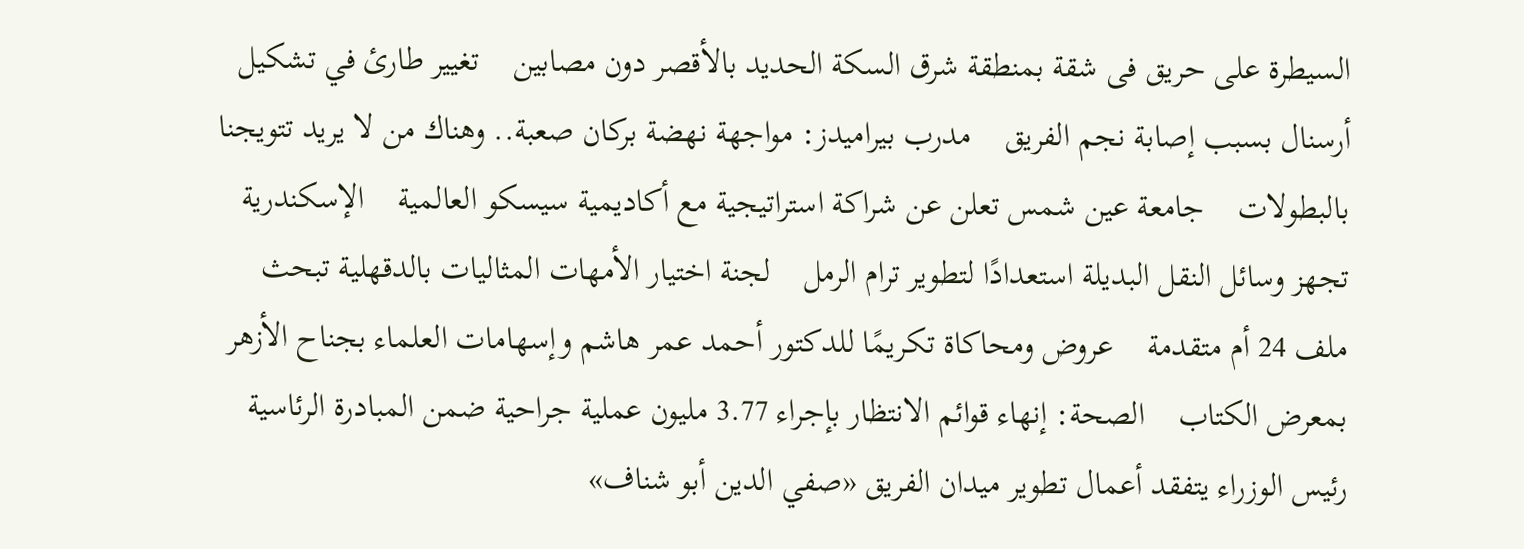السيطرة على حريق فى شقة بمنطقة شرق السكة الحديد بالأقصر دون مصابين    تغيير طارئ في تشكيل أرسنال بسبب إصابة نجم الفريق    مدرب بيراميدز: مواجهة نهضة بركان صعبة.. وهناك من لا يريد تتويجنا بالبطولات    جامعة عين شمس تعلن عن شراكة استراتيجية مع أكاديمية سيسكو العالمية    الإسكندرية تجهز وسائل النقل البديلة استعدادًا لتطوير ترام الرمل    لجنة اختيار الأمهات المثاليات بالدقهلية تبحث ملف 24 أم متقدمة    عروض ومحاكاة تكريمًا للدكتور أحمد عمر هاشم وإسهامات العلماء بجناح الأزهر بمعرض الكتاب    الصحة: إنهاء قوائم الانتظار بإجراء 3.77 مليون عملية جراحية ضمن المبادرة الرئاسية    رئيس الوزراء يتفقد أعمال تطوير ميدان الفريق «صفي الدين أبو شناف»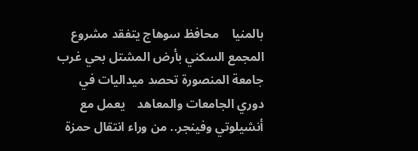بالمنيا    محافظ سوهاج يتفقد مشروع المجمع السكني بأرض المشتل بحي غرب    جامعة المنصورة تحصد ميداليات في دوري الجامعات والمعاهد    يعمل مع أنشيلوتي وفينجر.. من وراء انتقال حمزة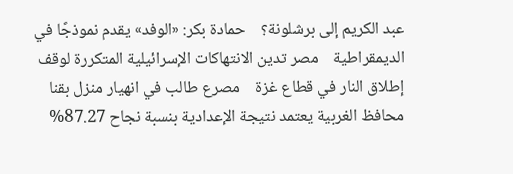عبد الكريم إلى برشلونة؟    حمادة بكر: «الوفد» يقدم نموذجًا في الديمقراطية    مصر تدين الانتهاكات الإسرائيلية المتكررة لوقف إطلاق النار في قطاع غزة    مصرع طالب في انهيار منزل بقنا    محافظ الغربية يعتمد نتيجة الإعدادية بنسبة نجاح 87.27%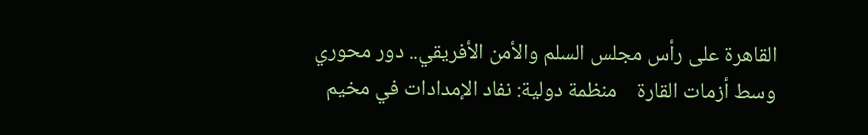القاهرة على رأس مجلس السلم والأمن الأفريقي.. دور محوري وسط أزمات القارة    منظمة دولية: نفاد الإمدادات في مخيم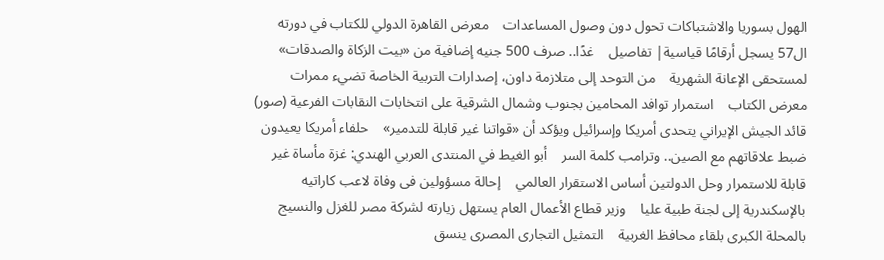الهول بسوريا والاشتباكات تحول دون وصول المساعدات    معرض القاهرة الدولي للكتاب في دورته ال57 يسجل أرقامًا قياسية| تفاصيل    غدًا.. صرف 500 جنيه إضافية من «بيت الزكاة والصدقات» لمستحقى الإعانة الشهرية    من التوحد إلى متلازمة داون، إصدارات التربية الخاصة تضيء ممرات معرض الكتاب    استمرار توافد المحامين بجنوب وشمال الشرقية على انتخابات النقابات الفرعية (صور)    قائد الجيش الإيراني يتحدى أمريكا وإسرائيل ويؤكد أن «قواتنا غير قابلة للتدمير»    حلفاء أمريكا يعيدون ضبط علاقاتهم مع الصين.. وترامب كلمة السر    أبو الغيط في المنتدى العربي الهندي: غزة مأساة غير قابلة للاستمرار وحل الدولتين أساس الاستقرار العالمي    إحالة مسؤولين فى وفاة لاعب كاراتيه بالإسكندرية إلى لجنة طبية عليا    وزير قطاع الأعمال العام يستهل زيارته لشركة مصر للغزل والنسيج بالمحلة الكبرى بلقاء محافظ الغربية    التمثيل التجارى المصرى ينسق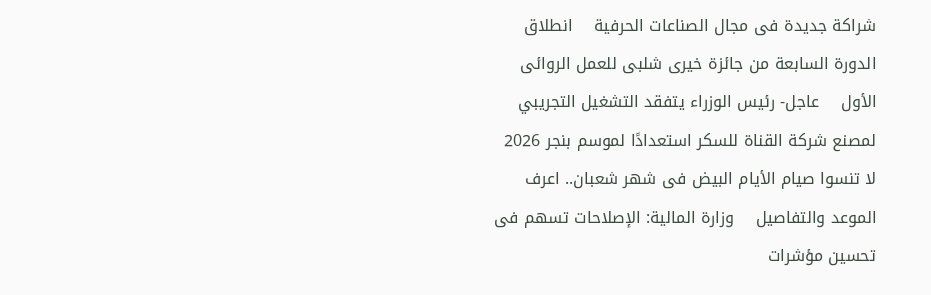شراكة جديدة فى مجال الصناعات الحرفية    انطلاق الدورة السابعة من جائزة خيرى شلبى للعمل الروائى الأول    عاجل- رئيس الوزراء يتفقد التشغيل التجريبي لمصنع شركة القناة للسكر استعدادًا لموسم بنجر 2026    لا تنسوا صيام الأيام البيض فى شهر شعبان.. اعرف الموعد والتفاصيل    وزارة المالية: الإصلاحات تسهم فى تحسين مؤشرات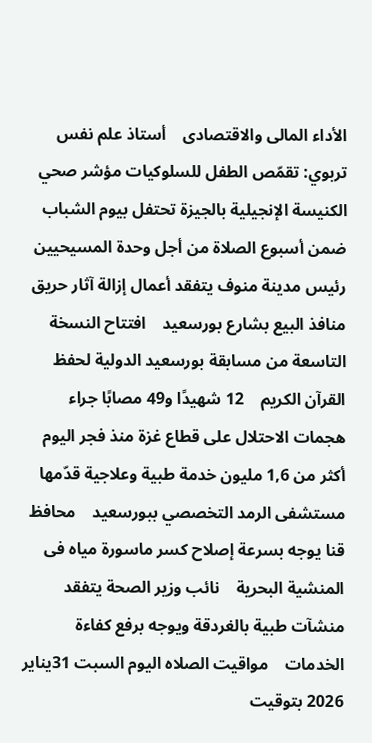الأداء المالى والاقتصادى    أستاذ علم نفس تربوي: تقمّص الطفل للسلوكيات مؤشر صحي    الكنيسة الإنجيلية بالجيزة تحتفل بيوم الشباب ضمن أسبوع الصلاة من أجل وحدة المسيحيين    رئيس مدينة منوف يتفقد أعمال إزالة آثار حريق منافذ البيع بشارع بورسعيد    افتتاح النسخة التاسعة من مسابقة بورسعيد الدولية لحفظ القرآن الكريم    12 شهيدًا و49 مصابًا جراء هجمات الاحتلال على قطاع غزة منذ فجر اليوم    أكثر من 1,6 مليون خدمة طبية وعلاجية قدّمها مستشفى الرمد التخصصي ببورسعيد    محافظ قنا يوجه بسرعة إصلاح كسر ماسورة مياه فى المنشية البحرية    نائب وزير الصحة يتفقد منشآت طبية بالغردقة ويوجه برفع كفاءة الخدمات    مواقيت الصلاه اليوم السبت 31يناير 2026 بتوقيت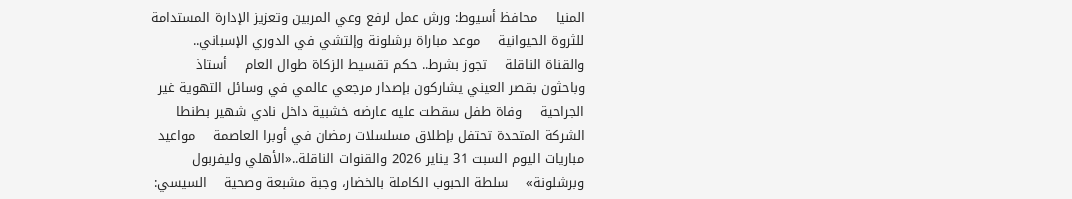المنيا    محافظ أسيوط: ورش عمل لرفع وعي المربين وتعزيز الإدارة المستدامة للثروة الحيوانية    موعد مباراة برشلونة وإلتشي في الدوري الإسباني.. والقناة الناقلة    تجوز بشرط.. حكم تقسيط الزكاة طوال العام    أستاذ وباحثون بقصر العيني يشاركون بإصدار مرجعي عالمي في وسائل التهوية غير الجراحية    وفاة طفل سقطت عليه عارضه خشبية داخل نادي شهير بطنطا    الشركة المتحدة تحتفل بإطلاق مسلسلات رمضان في أوبرا العاصمة    مواعيد مباريات اليوم السبت 31 يناير 2026 والقنوات الناقلة..«الأهلي وليفربول وبرشلونة»    سلطة الحبوب الكاملة بالخضار، وجبة مشبعة وصحية    السيسي: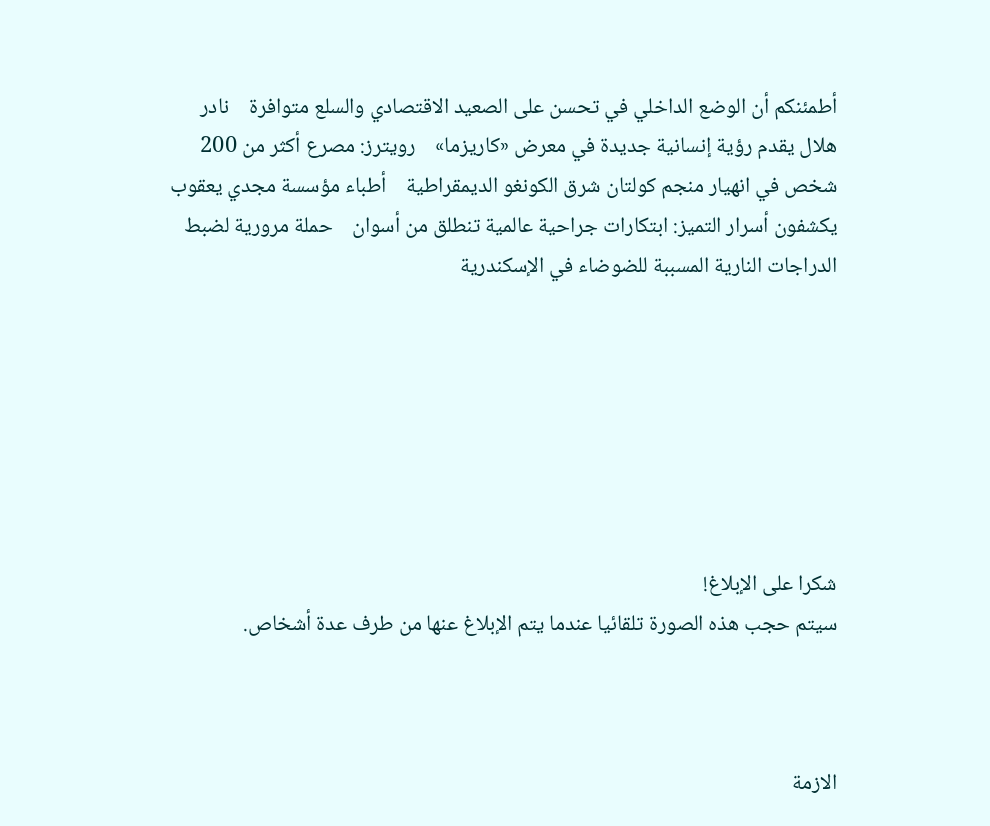أطمئنكم أن الوضع الداخلي في تحسن على الصعيد الاقتصادي والسلع متوافرة    نادر هلال يقدم رؤية إنسانية جديدة في معرض «كاريزما»    رويترز: مصرع أكثر من 200 شخص في انهيار منجم كولتان شرق الكونغو الديمقراطية    أطباء مؤسسة مجدي يعقوب يكشفون أسرار التميز: ابتكارات جراحية عالمية تنطلق من أسوان    حملة مرورية لضبط الدراجات النارية المسببة للضوضاء في الإسكندرية







شكرا على الإبلاغ!
سيتم حجب هذه الصورة تلقائيا عندما يتم الإبلاغ عنها من طرف عدة أشخاص.



الازمة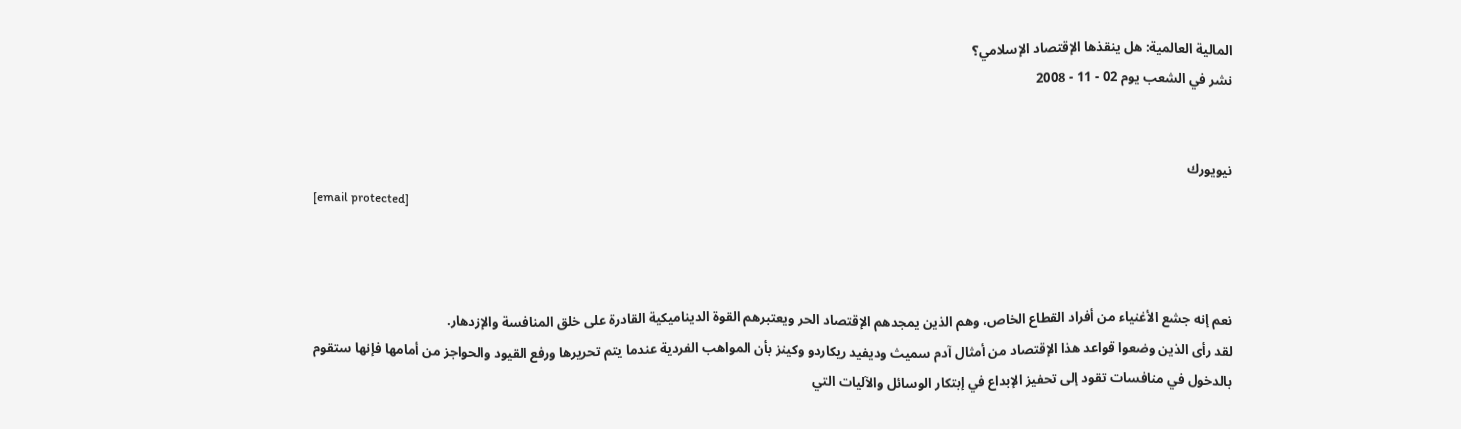المالية العالمية: هل ينقذها الإقتصاد الإسلامي؟
نشر في الشعب يوم 02 - 11 - 2008


نيويورك
[email protected]



نعم إنه جشع الأغنياء من أفراد القطاع الخاص، وهم الذين يمجدهم الإقتصاد الحر ويعتبرهم القوة الديناميكية القادرة على خلق المنافسة والإزدهار.
لقد رأى الذين وضعوا قواعد هذا الإقتصاد من أمثال آدم سميث وديفيد ريكاردو وكينز بأن المواهب الفردية عندما يتم تحريرها ورفع القيود والحواجز من أمامها فإنها ستقوم بالدخول في منافسات تقود إلى تحفيز الإبداع في إبتكار الوسائل والآليات التي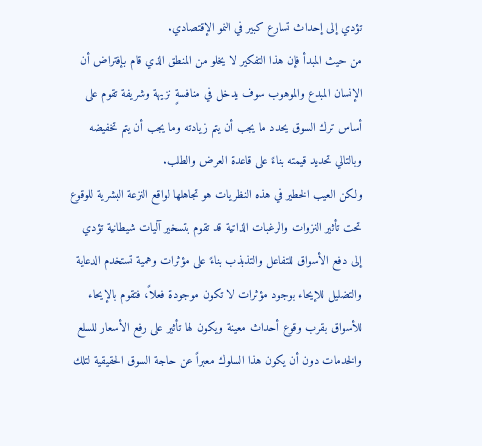تؤدي إلى إحداث تسارع كبير في النمو الإقتصادي.
من حيث المبدأ فإن هذا التفكير لا يخلو من المنطق الذي قام بإفتراض أن الإنسان المبدع والموهوب سوف يدخل في منافسةٍ نزيهة وشريفة تقوم على أساس ترك السوق يحدد ما يجب أن يتم زيادته وما يجب أن يتم تخفيضه وبالتالي تحديد قيمته بناءً على قاعدة العرض والطلب.
ولكن العيب الخطير في هذه النظريات هو تجاهلها لواقع النزعة البشرية للوقوع تحت تأثير النزوات والرغبات الذاتية قد تقوم بتسخير آليات شيطانية تؤدي إلى دفع الأسواق للتفاعل والتذبذب بناءً على مؤثرات وهمية تستخدم الدعاية والتضليل للإيحاء بوجود مؤثرات لا تكون موجودة فعلاً، فتقوم بالإيحاء للأسواق بقرب وقوع أحداث معينة ويكون لها تأثير على رفع الأسعار للسلع والخدمات دون أن يكون هذا السلوك معبراً عن حاجة السوق الحقيقية لتلك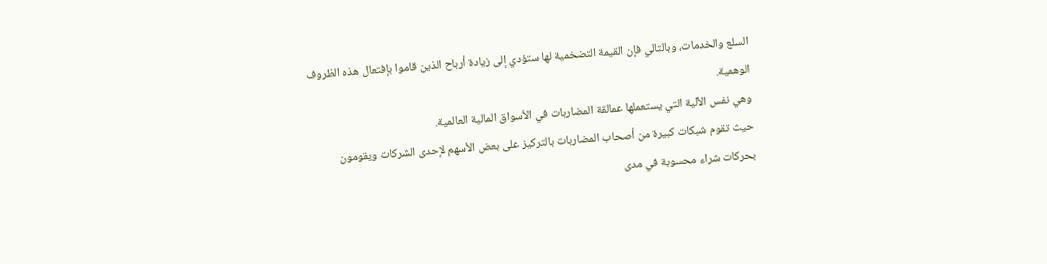السلع والخدمات، وبالتالي فإن القيمة التضخمية لها ستؤدي إلى زيادة أرباح الذين قاموا بإفتعال هذه الظروف الوهمية.
وهي نفس الآلية التي يستعملها عمالقة المضاربات في الأسواق المالية العالمية.
حيث تقوم شبكات كبيرة من أصحاب المضاربات بالتركيز على بعض الأسهم لإحدى الشركات ويقومون بحركات شراء محسوبة في مدى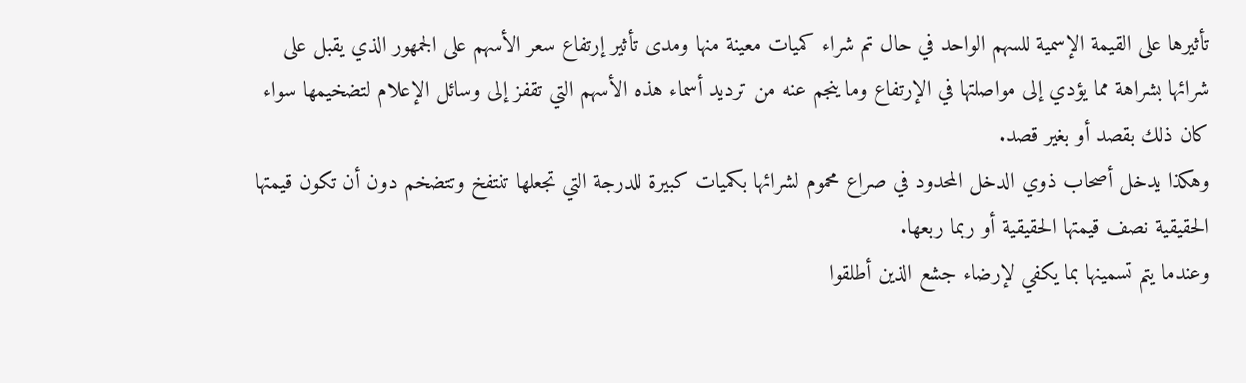تأثيرها على القيمة الإسمية للسهم الواحد في حال تم شراء كميات معينة منها ومدى تأثير إرتفاع سعر الأسهم على الجمهور الذي يقبل على شرائها بشراهة مما يؤدي إلى مواصلتها في الإرتفاع وما ينجم عنه من ترديد أسماء هذه الأسهم التي تقفز إلى وسائل الإعلام لتضخيمها سواء كان ذلك بقصد أو بغير قصد.
وهكذا يدخل أصحاب ذوي الدخل المحدود في صراع محموم لشرائها بكميات كبيرة للدرجة التي تجعلها تنتفخ وتتضخم دون أن تكون قيمتها الحقيقية نصف قيمتها الحقيقية أو ربما ربعها.
وعندما يتم تسمينها بما يكفي لإرضاء جشع الذين أطلقوا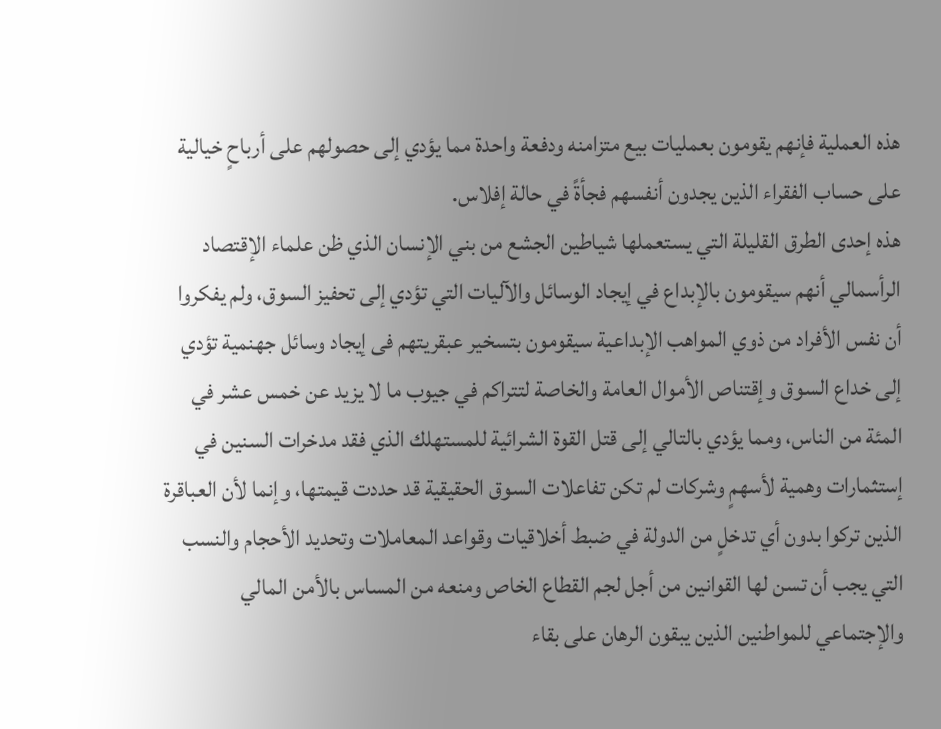هذه العملية فإنهم يقومون بعمليات بيع متزامنه ودفعة واحدة مما يؤدي إلى حصولهم على أرباحٍ خيالية على حساب الفقراء الذين يجدون أنفسهم فجأةً في حالة إفلاس.
هذه إحدى الطرق القليلة التي يستعملها شياطين الجشع من بني الإنسان الذي ظن علماء الإقتصاد الرأسمالي أنهم سيقومون بالإبداع في إيجاد الوسائل والآليات التي تؤدي إلى تحفيز السوق، ولم يفكروا أن نفس الأفراد من ذوي المواهب الإبداعية سيقومون بتسخير عبقريتهم فى إيجاد وسائل جهنمية تؤدي إلى خداع السوق وإقتناص الأموال العامة والخاصة لتتراكم في جيوب ما لا يزيد عن خمس عشر في المئة من الناس، ومما يؤدي بالتالي إلى قتل القوة الشرائية للمستهلك الذي فقد مدخرات السنين في إستثمارات وهمية لأسهمٍ وشركات لم تكن تفاعلات السوق الحقيقية قد حددت قيمتها، وإنما لأن العباقرة الذين تركوا بدون أي تدخلٍ من الدولة في ضبط أخلاقيات وقواعد المعاملات وتحديد الأحجام والنسب التي يجب أن تسن لها القوانين من أجل لجم القطاع الخاص ومنعه من المساس بالأمن المالي والإجتماعي للمواطنين الذين يبقون الرهان على بقاء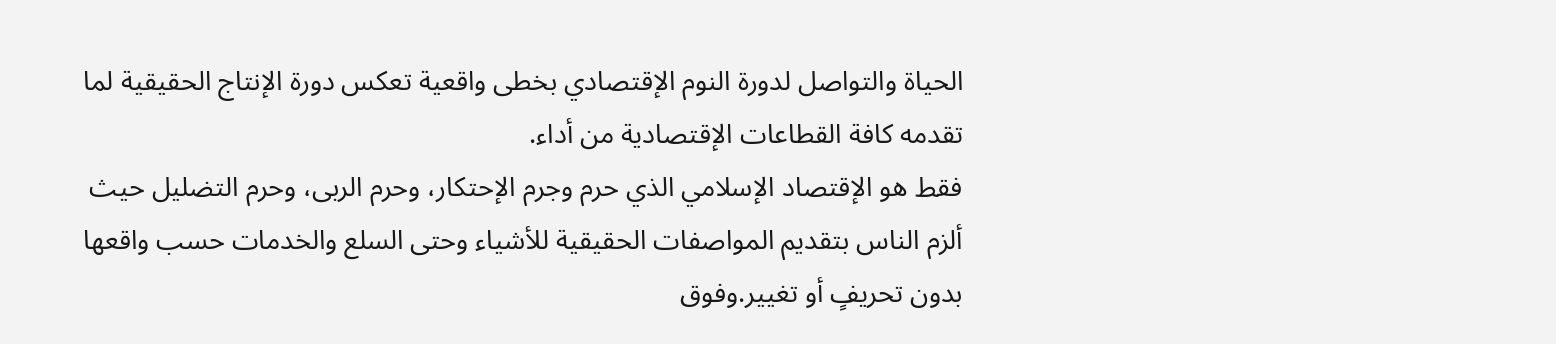الحياة والتواصل لدورة النوم الإقتصادي بخطى واقعية تعكس دورة الإنتاج الحقيقية لما تقدمه كافة القطاعات الإقتصادية من أداء.
فقط هو الإقتصاد الإسلامي الذي حرم وجرم الإحتكار، وحرم الربى، وحرم التضليل حيث ألزم الناس بتقديم المواصفات الحقيقية للأشياء وحتى السلع والخدمات حسب واقعها بدون تحريفٍ أو تغيير.وفوق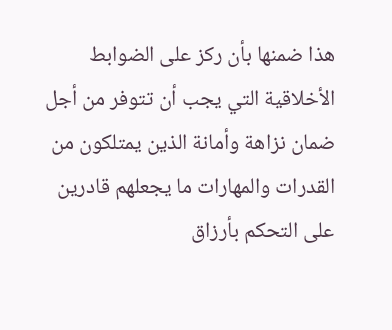هذا ضمنها بأن ركز على الضوابط الأخلاقية التي يجب أن تتوفر من أجل ضمان نزاهة وأمانة الذين يمتلكون من القدرات والمهارات ما يجعلهم قادرين على التحكم بأرزاق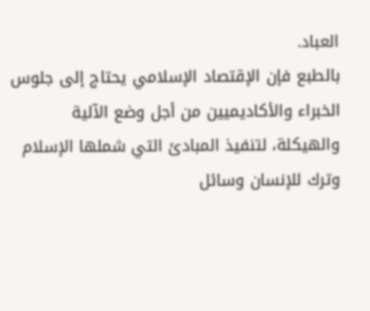العباد.
بالطبع فإن الإقتصاد الإسلامي يحتاج إلى جلوس الخبراء والأكاديميين من أجل وضع الآلية والهيكلة، لتنفيذ المبادئ التي شملها الإسلام وترك للإنسان وسائل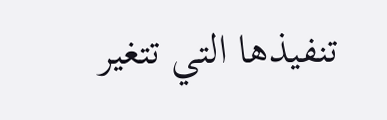تنفيذها التي تتغير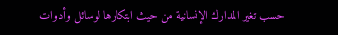حسب تغير المدارك الإنسانية من حيث ابتكارها لوسائل وأدوات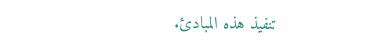تنفيذ هذه المبادئ.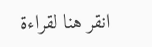انقر هنا لقراءة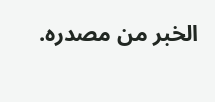الخبر من مصدره.